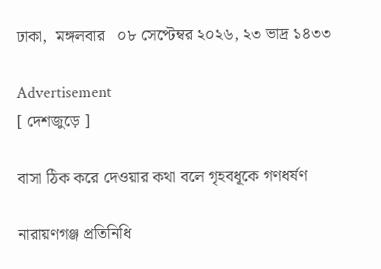ঢাকা,  মঙ্গলবার   ০৮ সেপ্টেম্বর ২০২৬, ২৩ ভাদ্র ১৪৩৩

Advertisement
[ দেশজুড়ে ]

বাসা ঠিক করে দেওয়ার কথা বলে গৃহবধূকে গণধর্ষণ

নারায়ণগঞ্জ প্রতিনিধি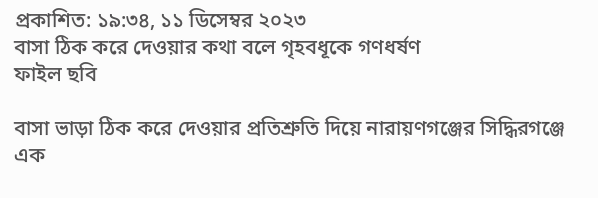প্রকাশিত: ১৯:৩৪, ১১ ডিসেম্বর ২০২৩
বাসা ঠিক করে দেওয়ার কথা বলে গৃহবধূকে গণধর্ষণ
ফাইল ছবি

বাসা ভাড়া ঠিক করে দেওয়ার প্রতিশ্রুতি দিয়ে নারায়ণগঞ্জের সিদ্ধিরগঞ্জে এক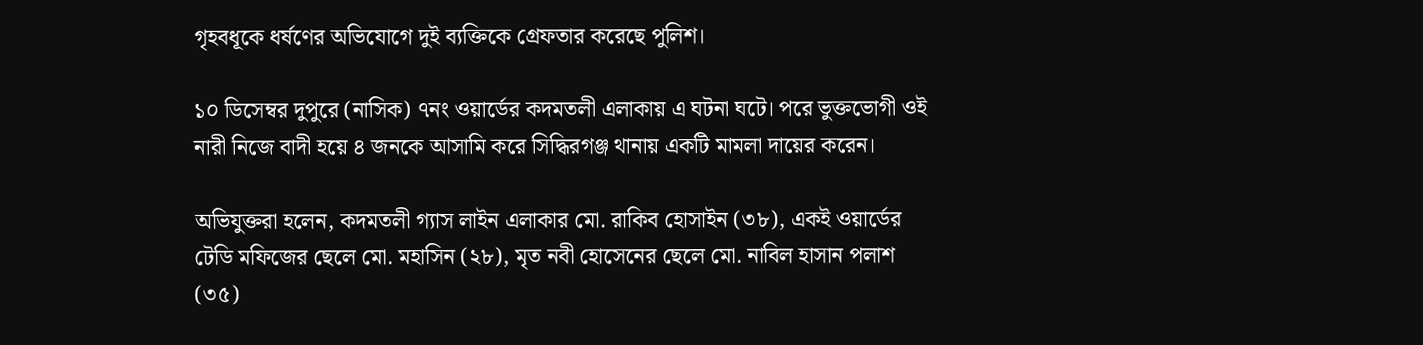গৃহবধূকে ধর্ষণের অভিযোগে দুই ব্যক্তিকে গ্রেফতার করেছে পুলিশ।

১০ ডিসেম্বর দুপুরে (নাসিক) ৭নং ওয়ার্ডের কদমতলী এলাকায় এ ঘটনা ঘটে। পরে ভুক্তভোগী ওই নারী নিজে বাদী হয়ে ৪ জনকে আসামি করে সিদ্ধিরগঞ্জ থানায় একটি মামলা দায়ের করেন।

অভিযুক্তরা হলেন, কদমতলী গ্যাস লাইন এলাকার মো. রাকিব হোসাইন (৩৮), একই ওয়ার্ডের টেডি মফিজের ছেলে মো. মহাসিন (২৮), মৃত নবী হোসেনের ছেলে মো. নাবিল হাসান পলাশ (৩৫)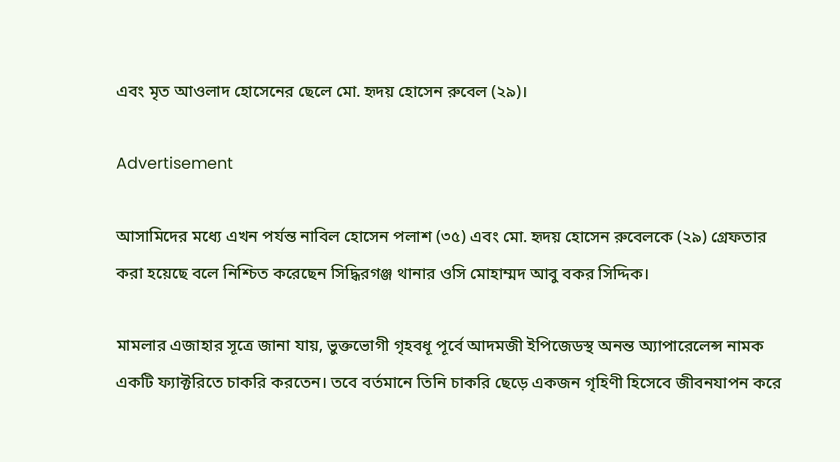এবং মৃত আওলাদ হোসেনের ছেলে মো. হৃদয় হোসেন রুবেল (২৯)।

Advertisement

আসামিদের মধ্যে এখন পর্যন্ত নাবিল হোসেন পলাশ (৩৫) এবং মো. হৃদয় হোসেন রুবেলকে (২৯) গ্রেফতার করা হয়েছে বলে নিশ্চিত করেছেন সিদ্ধিরগঞ্জ থানার ওসি মোহাম্মদ আবু বকর সিদ্দিক।

মামলার এজাহার সূত্রে জানা যায়, ভুক্তভোগী গৃহবধূ পূর্বে আদমজী ইপিজেডস্থ অনন্ত অ্যাপারেলেন্স নামক একটি ফ্যাক্টরিতে চাকরি করতেন। তবে বর্তমানে তিনি চাকরি ছেড়ে একজন গৃহিণী হিসেবে জীবনযাপন করে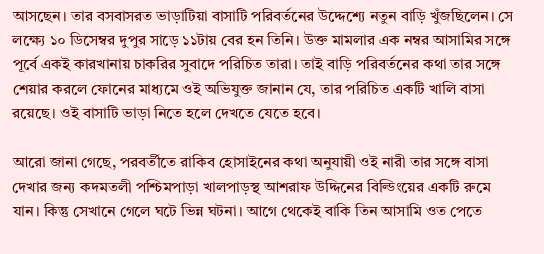আসছেন। তার বসবাসরত ভাড়াটিয়া বাসাটি পরিবর্তনের উদ্দেশ্যে নতুন বাড়ি খুঁজছিলেন। সে লক্ষ্যে ১০ ডিসেম্বর দুপুর সাড়ে ১১টায় বের হন তিনি। উক্ত মামলার এক নম্বর আসামির সঙ্গে পূর্বে একই কারখানায় চাকরির সুবাদে পরিচিত তারা। তাই বাড়ি পরিবর্তনের কথা তার সঙ্গে শেয়ার করলে ফোনের মাধ্যমে ওই অভিযুক্ত জানান যে, তার পরিচিত একটি খালি বাসা রয়েছে। ওই বাসাটি ভাড়া নিতে হলে দেখতে যেতে হবে।

আরো জানা গেছে, পরবর্তীতে রাকিব হোসাইনের কথা অনুযায়ী ওই নারী তার সঙ্গে বাসা দেখার জন্য কদমতলী পশ্চিমপাড়া খালপাড়স্থ আশরাফ উদ্দিনের বিল্ডিংয়ের একটি রুমে যান। কিন্তু সেখানে গেলে ঘটে ভিন্ন ঘটনা। আগে থেকেই বাকি তিন আসামি ওত পেতে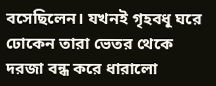বসেছিলেন। যখনই গৃহবধূ ঘরে ঢোকেন তারা ভেতর থেকে দরজা বন্ধ করে ধারালো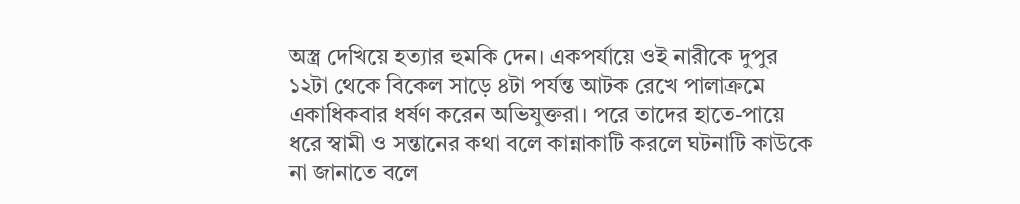অস্ত্র দেখিয়ে হত্যার হুমকি দেন। একপর্যায়ে ওই নারীকে দুপুর ১২টা থেকে বিকেল সাড়ে ৪টা পর্যন্ত আটক রেখে পালাক্রমে একাধিকবার ধর্ষণ করেন অভিযুক্তরা। পরে তাদের হাতে-পায়ে ধরে স্বামী ও সন্তানের কথা বলে কান্নাকাটি করলে ঘটনাটি কাউকে না জানাতে বলে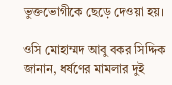ভুক্তভোগীকে ছেড়ে দেওয়া হয়।

ওসি মোহাম্মদ আবু বকর সিদ্দিক জানান, ধর্ষণের মামলার দুই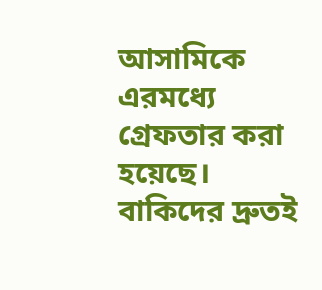আসামিকে এরমধ্যে গ্রেফতার করা হয়েছে। বাকিদের দ্রুতই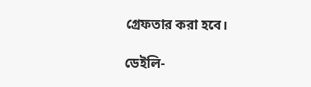গ্রেফতার করা হবে।

ডেইলি-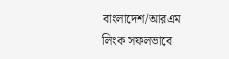বাংলাদেশ/আরএম
লিংক সফলভাবে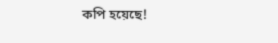কপি হয়েছে!